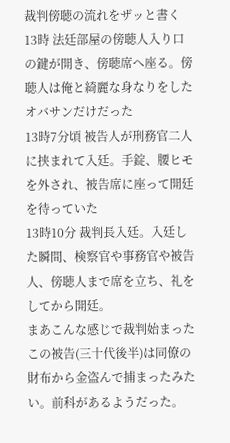裁判傍聴の流れをザッと書く
13時 法廷部屋の傍聴人入り口の鍵が開き、傍聴席へ座る。傍聴人は俺と綺麗な身なりをしたオバサンだけだった
13時7分頃 被告人が刑務官二人に挟まれて入廷。手錠、腰ヒモを外され、被告席に座って開廷を待っていた
13時10分 裁判長入廷。入廷した瞬間、検察官や事務官や被告人、傍聴人まで席を立ち、礼をしてから開廷。
まあこんな感じで裁判始まった
この被告(三十代後半)は同僚の財布から金盗んで捕まったみたい。前科があるようだった。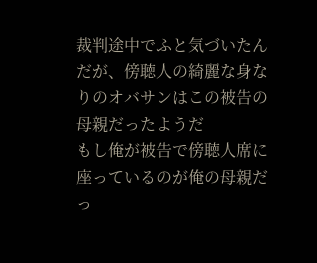裁判途中でふと気づいたんだが、傍聴人の綺麗な身なりのオバサンはこの被告の母親だったようだ
もし俺が被告で傍聴人席に座っているのが俺の母親だっ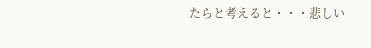たらと考えると・・・悲しい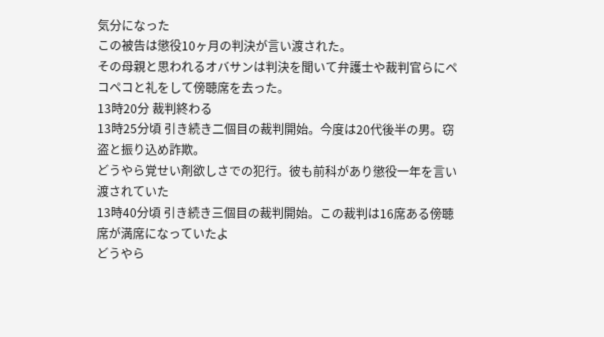気分になった
この被告は懲役10ヶ月の判決が言い渡された。
その母親と思われるオバサンは判決を聞いて弁護士や裁判官らにペコペコと礼をして傍聴席を去った。
13時20分 裁判終わる
13時25分頃 引き続き二個目の裁判開始。今度は20代後半の男。窃盗と振り込め詐欺。
どうやら覚せい剤欲しさでの犯行。彼も前科があり懲役一年を言い渡されていた
13時40分頃 引き続き三個目の裁判開始。この裁判は16席ある傍聴席が満席になっていたよ
どうやら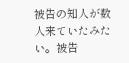被告の知人が数人来ていたみたい。被告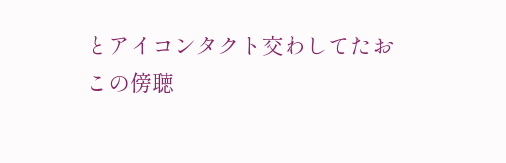とアイコンタクト交わしてたお
この傍聴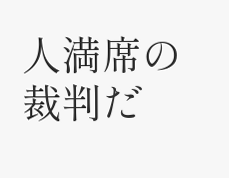人満席の裁判だ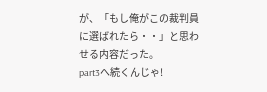が、「もし俺がこの裁判員に選ばれたら・・」と思わせる内容だった。
part3へ続くんじゃ!